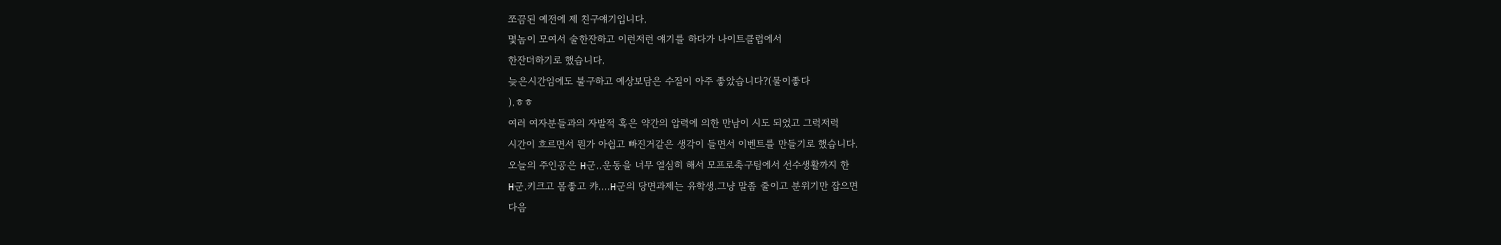쪼끔된 예전에 제 친구얘기입니다.
몇놈이 모여서 술한잔하고 이런저런 얘기를 하다가 나이트클럽에서
한잔더하기로 했습니다.
늦은시간임에도 불구하고 예상보담은 수질이 아주 좋았습니다?(물이좋다
).ㅎㅎ
여러 여자분들과의 자발적 혹은 약간의 압력에 의한 만남이 시도 되었고 그럭저럭
시간이 흐르면서 뭔가 아쉽고 빠진거같은 생각이 들면서 이벤트를 만들기로 했습니다.
오늘의 주인공은 H군..운동을 너무 열심히 해서 모프로축구팀에서 선수생활까지 한
H군.키크고 몸좋고 캬....H군의 당면과제는 유학생.그냥 말좀 줄이고 분위기만 잡으면
다음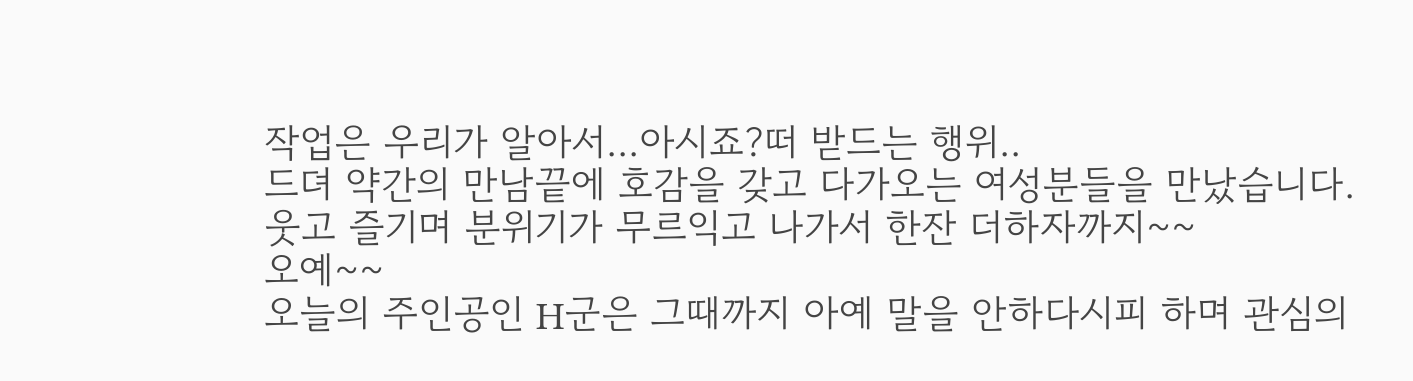작업은 우리가 알아서...아시죠?떠 받드는 행위..
드뎌 약간의 만남끝에 호감을 갖고 다가오는 여성분들을 만났습니다.
웃고 즐기며 분위기가 무르익고 나가서 한잔 더하자까지~~
오예~~
오늘의 주인공인 H군은 그때까지 아예 말을 안하다시피 하며 관심의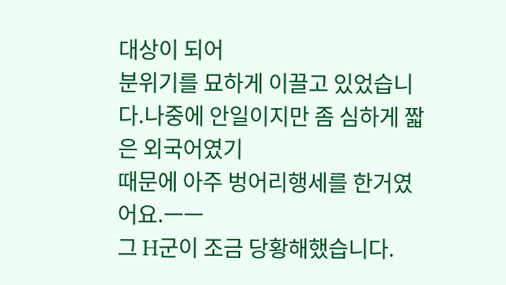대상이 되어
분위기를 묘하게 이끌고 있었습니다.나중에 안일이지만 좀 심하게 짧은 외국어였기
때문에 아주 벙어리행세를 한거였어요.ㅡㅡ
그 H군이 조금 당황해했습니다.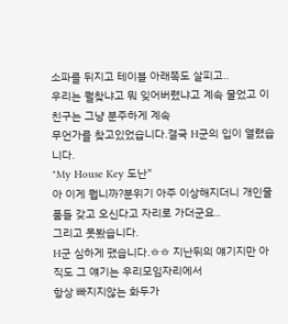소파를 뒤지고 테이블 아래쪽도 살피고..
우리는 뭘찾냐고 뭐 잊어버렸냐고 계속 물었고 이친구는 그냥 분주하게 계속
무언가를 찾고있었습니다.결국 H군의 입이 열렸습니다.
"My House Key 도난"
아 이게 뭡니까?분위기 아주 이상해지더니 개인물품들 갖고 오신다고 자리로 가더군요..
그리고 못봤습니다.
H군 심하게 팼습니다.ㅎㅎ 지난뒤의 얘기지만 아직도 그 얘기는 우리모임자리에서
항상 빠지지않는 화두가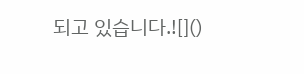되고 있습니다.![]()